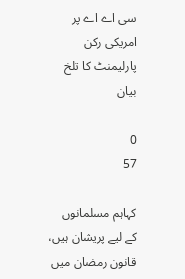سی اے اے پر امریکی رکن پارلیمنٹ کا تلخ بیان

0
57

کہاہم مسلمانوں کے لیے پریشان ہیں، قانون رمضان میں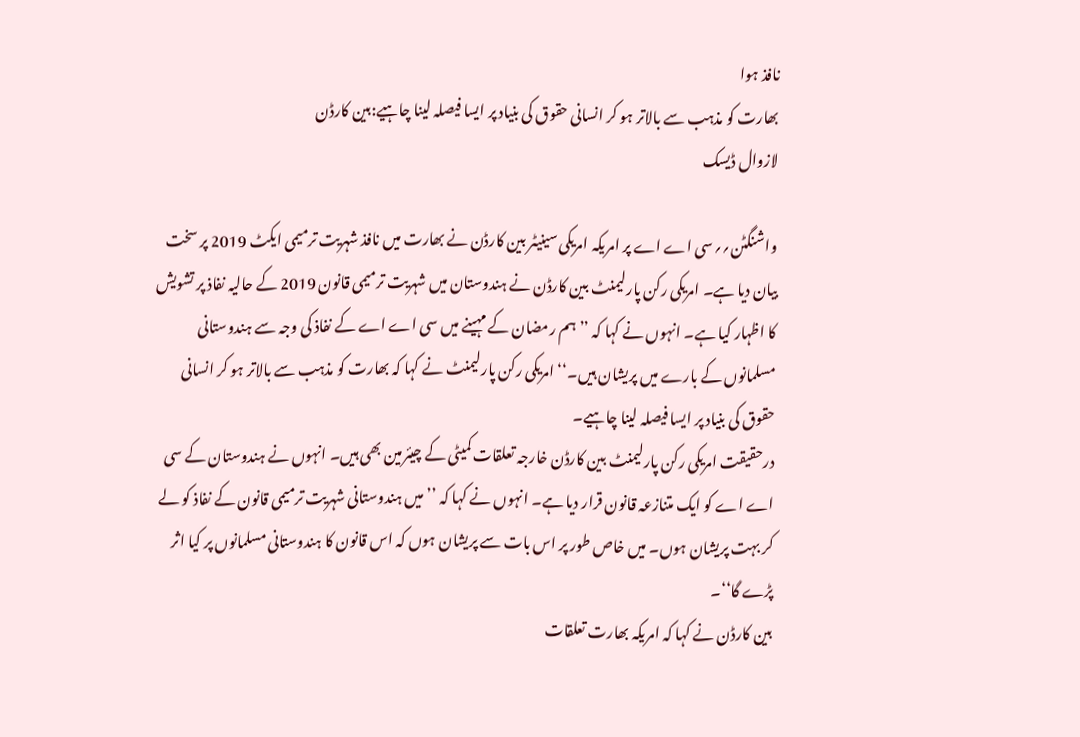نافذ ہوا
بھارت کو مذہب سے بالاتر ہو کر انسانی حقوق کی بنیاد پر ایسا فیصلہ لینا چاہیے:بین کارڈن
لازوال ڈیسک

واشنگٹن؍؍سی اے اے پر امریکہ امریکی سینیٹر بین کارڈن نے بھارت میں نافذ شہریت ترمیمی ایکٹ 2019 پر سخت بیان دیا ہے۔ امریکی رکن پارلیمنٹ بین کارڈن نے ہندوستان میں شہریت ترمیمی قانون 2019 کے حالیہ نفاذ پر تشویش کا اظہار کیا ہے۔ انہوں نے کہا کہ ’’ہم رمضان کے مہینے میں سی اے اے کے نفاذ کی وجہ سے ہندوستانی مسلمانوں کے بارے میں پریشان ہیں۔‘‘ امریکی رکن پارلیمنٹ نے کہا کہ بھارت کو مذہب سے بالاتر ہو کر انسانی حقوق کی بنیاد پر ایسا فیصلہ لینا چاہیے۔
درحقیقت امریکی رکن پارلیمنٹ بین کارڈن خارجہ تعلقات کمیٹی کے چیئرمین بھی ہیں۔ انہوں نے ہندوستان کے سی اے اے کو ایک متنازعہ قانون قرار دیا ہے۔ انہوں نے کہا کہ ’’میں ہندوستانی شہریت ترمیمی قانون کے نفاذ کو لے کر بہت پریشان ہوں۔ میں خاص طور پر اس بات سے پریشان ہوں کہ اس قانون کا ہندوستانی مسلمانوں پر کیا اثر پڑے گا‘‘۔
بین کارڈن نے کہا کہ امریکہ بھارت تعلقات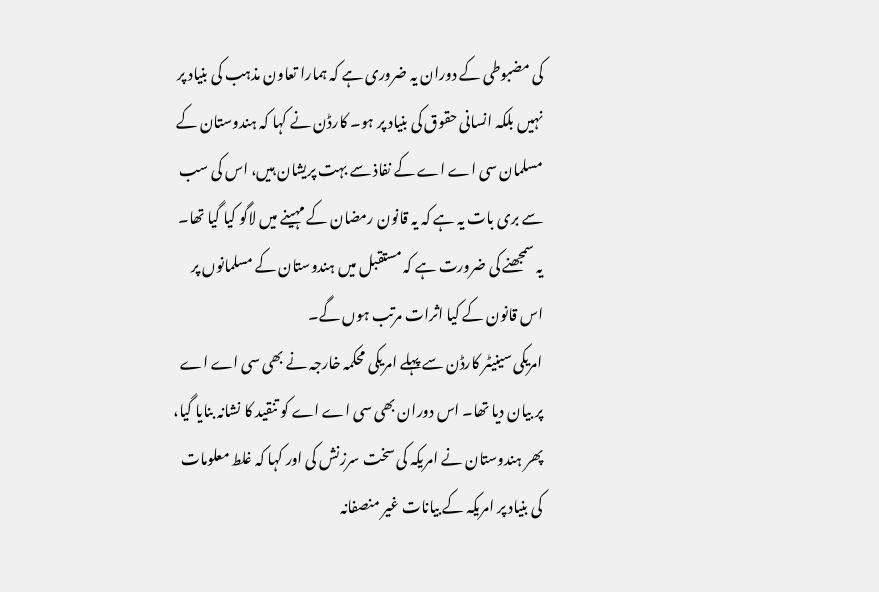کی مضبوطی کے دوران یہ ضروری ہے کہ ہمارا تعاون مذہب کی بنیاد پر نہیں بلکہ انسانی حقوق کی بنیاد پر ہو۔ کارڈن نے کہا کہ ہندوستان کے مسلمان سی اے اے کے نفاذ سے بہت پریشان ہیں، اس کی سب سے بری بات یہ ہے کہ یہ قانون رمضان کے مہینے میں لاگو کیا گیا تھا۔ یہ سمجھنے کی ضرورت ہے کہ مستقبل میں ہندوستان کے مسلمانوں پر اس قانون کے کیا اثرات مرتب ہوں گے۔
امریکی سینیٹر کارڈن سے پہلے امریکی محکمہ خارجہ نے بھی سی اے اے پر بیان دیا تھا۔ اس دوران بھی سی اے اے کو تنقید کا نشانہ بنایا گیا، پھر ہندوستان نے امریکہ کی سخت سرزنش کی اور کہا کہ غلط معلومات کی بنیاد پر امریکہ کے بیانات غیر منصفانہ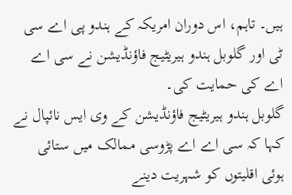ہیں۔ تاہم، اس دوران امریکہ کے ہندو پی اے سی ٹی اور گلوبل ہندو ہیریٹیج فاؤنڈیشن نے سی اے اے کی حمایت کی۔
گلوبل ہندو ہیریٹیج فاؤنڈیشن کے وی ایس نائپال نے کہا کہ سی اے اے پڑوسی ممالک میں ستائی ہوئی اقلیتوں کو شہریت دینے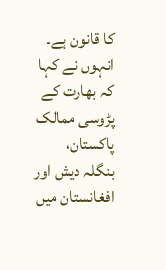کا قانون ہے۔ انہوں نے کہا کہ بھارت کے پڑوسی ممالک پاکستان، بنگلہ دیش اور افغانستان میں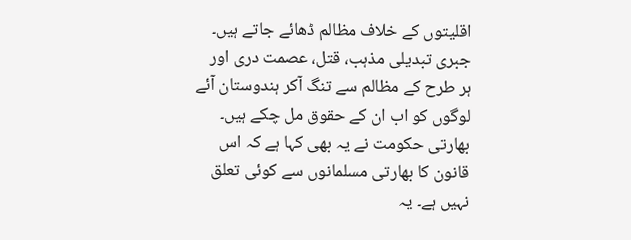اقلیتوں کے خلاف مظالم ڈھائے جاتے ہیں۔ جبری تبدیلی مذہب، قتل، عصمت دری اور ہر طرح کے مظالم سے تنگ آکر ہندوستان آئے لوگوں کو اب ان کے حقوق مل چکے ہیں۔ بھارتی حکومت نے یہ بھی کہا ہے کہ اس قانون کا بھارتی مسلمانوں سے کوئی تعلق نہیں ہے۔ یہ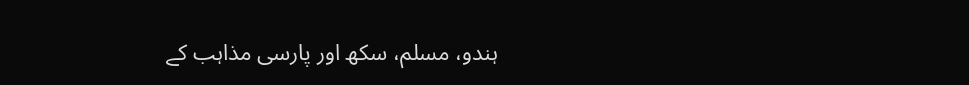ہندو، مسلم، سکھ اور پارسی مذاہب کے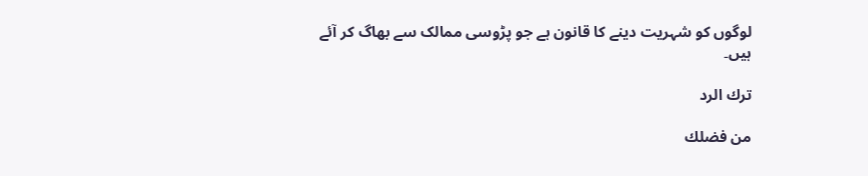لوگوں کو شہریت دینے کا قانون ہے جو پڑوسی ممالک سے بھاگ کر آئے ہیں۔

ترك الرد

من فضلك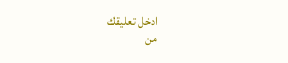ادخل تعليقك
من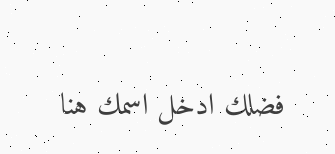فضلك ادخل اسمك هنا